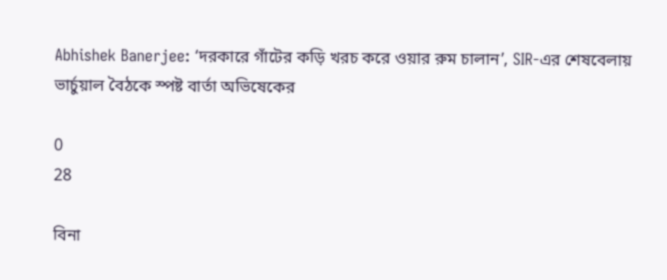Abhishek Banerjee: ‘দরকারে গাঁটের কড়ি খরচ করে ওয়ার রুম চালান’, SIR-এর শেষবেলায় ভার্চুয়াল বৈঠকে স্পষ্ট বার্তা অভিষেকের

0
28

বিনা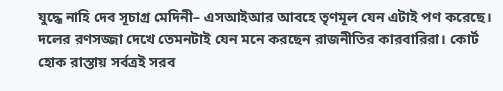যুদ্ধে নাহি দেব সূচাগ্র মেদিনী– এসআইআর আবহে তৃণমূল যেন এটাই পণ করেছে। দলের রণসজ্জা দেখে তেমনটাই যেন মনে করছেন রাজনীতির কারবারিরা। কোর্ট হোক রাস্তায় সর্বত্রই সরব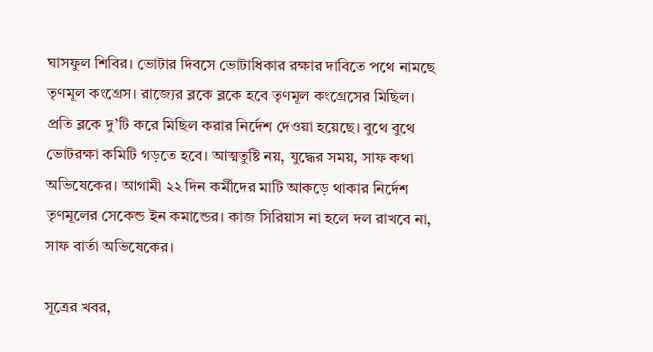ঘাসফুল শিবির। ভোটার দিবসে ভোটাধিকার রক্ষার দাবিতে পথে নামছে তৃণমূল কংগ্রেস। রাজ্যের ব্লকে ব্লকে হবে তৃণমূল কংগ্রেসের মিছিল। প্রতি ব্লকে দু’টি করে মিছিল করার নির্দেশ দেওয়া হয়েছে। বুথে বুথে ভোটরক্ষা কমিটি গড়তে হবে। আত্মতুষ্টি নয়, যুদ্ধের সময়, সাফ কথা অভিষেকের। আগামী ২২ দিন কর্মীদের মাটি আকড়ে থাকার নির্দেশ তৃণমূলের সেকেন্ড ইন কমান্ডের। কাজ সিরিয়াস না হলে দল রাখবে না, সাফ বার্তা অভিষেকের।

সূত্রের খবর,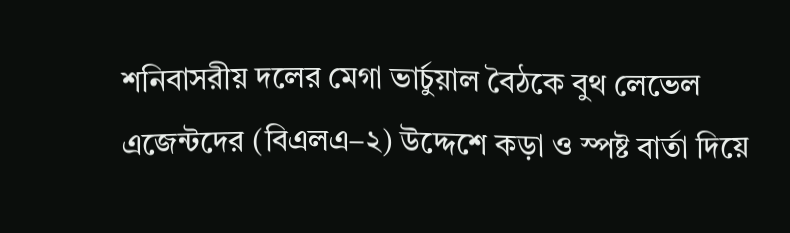শনিবাসরীয় দলের মেগা ভার্চুয়াল বৈঠকে বুথ লেভেল এজেন্টদের (বিএলএ–২) উদ্দেশে কড়া ও স্পষ্ট বার্তা দিয়ে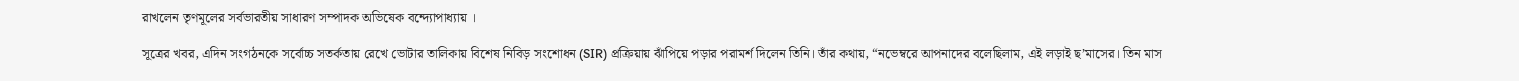রাখলেন তৃণমূলের সর্বভারতীয় সাধারণ সম্পাদক অভিষেক বন্দ্যোপাধ্যায় ।

সূত্রের খবর, এদিন সংগঠনকে সর্বোচ্চ সতর্কতায় রেখে ভোটার তালিকায় বিশেষ নিবিড় সংশোধন (SIR) প্রক্রিয়ায় ঝাঁপিয়ে পড়ার পরামর্শ দিলেন তিনি। তাঁর কথায়, “নভেম্বরে আপনাদের বলেছিলাম, এই লড়াই ছ’মাসের। তিন মাস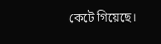কেটে গিয়েছে।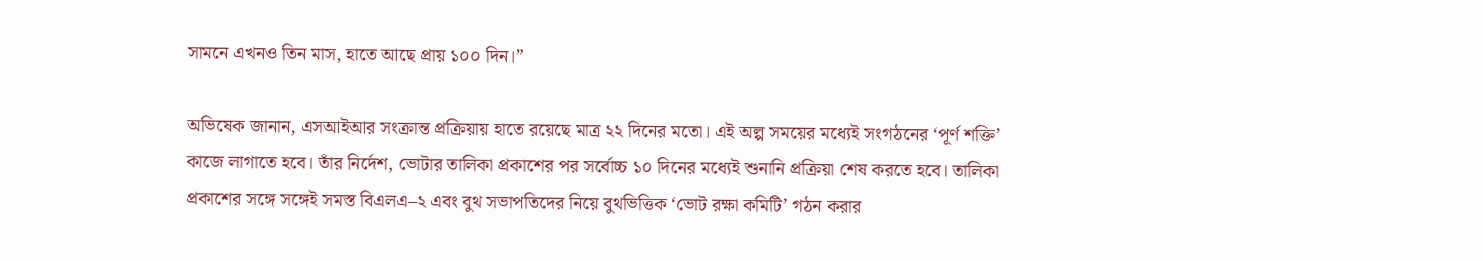সামনে এখনও তিন মাস, হাতে আছে প্রায় ১০০ দিন।”

অভিষেক জানান, এসআইআর সংক্রান্ত প্রক্রিয়ায় হাতে রয়েছে মাত্র ২২ দিনের মতো। এই অল্প সময়ের মধ্যেই সংগঠনের ‘পূর্ণ শক্তি’ কাজে লাগাতে হবে। তাঁর নির্দেশ, ভোটার তালিকা প্রকাশের পর সর্বোচ্চ ১০ দিনের মধ্যেই শুনানি প্রক্রিয়া শেষ করতে হবে। তালিকা প্রকাশের সঙ্গে সঙ্গেই সমস্ত বিএলএ–২ এবং বুথ সভাপতিদের নিয়ে বুথভিত্তিক ‘ভোট রক্ষা কমিটি’ গঠন করার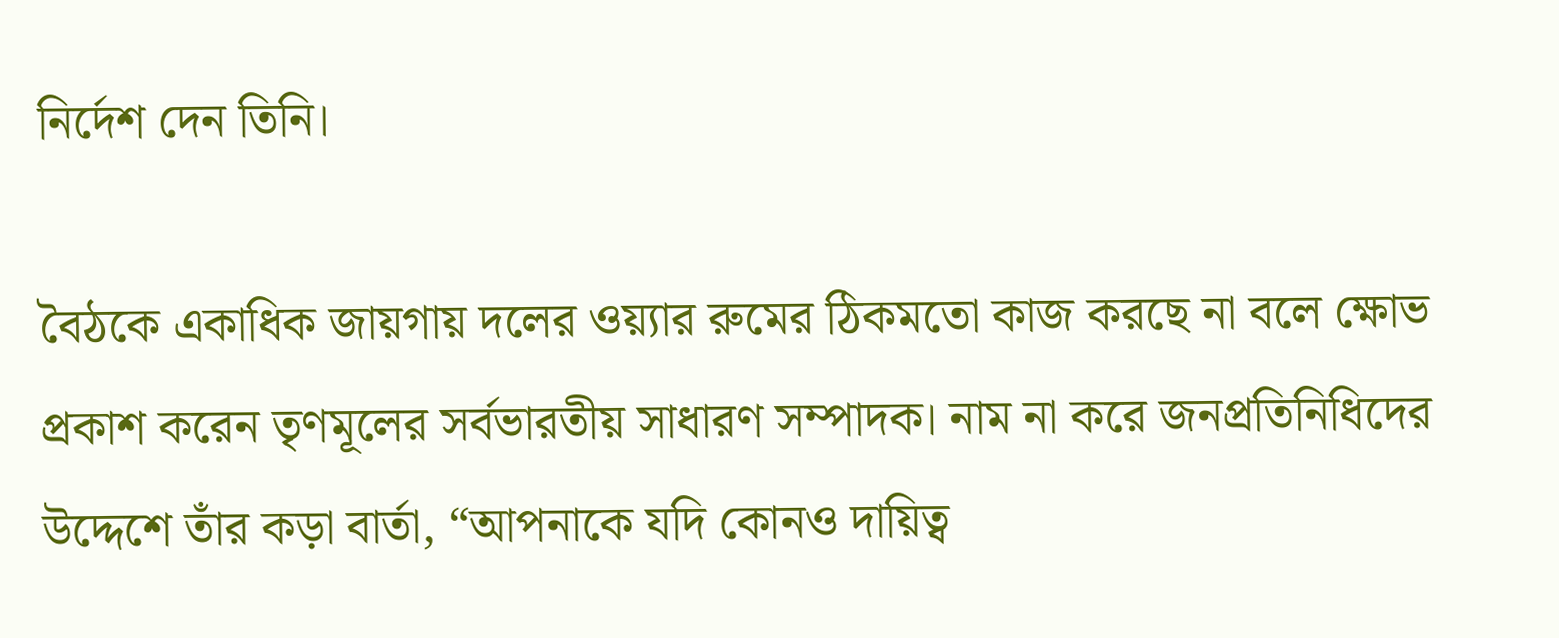নির্দেশ দেন তিনি।

বৈঠকে একাধিক জায়গায় দলের ওয়্যার রুমের ঠিকমতো কাজ করছে না বলে ক্ষোভ প্রকাশ করেন তৃণমূলের সর্বভারতীয় সাধারণ সম্পাদক। নাম না করে জনপ্রতিনিধিদের উদ্দেশে তাঁর কড়া বার্তা, “আপনাকে যদি কোনও দায়িত্ব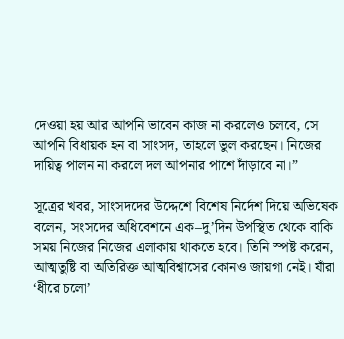দেওয়া হয় আর আপনি ভাবেন কাজ না করলেও চলবে, সে আপনি বিধায়ক হন বা সাংসদ, তাহলে ভুল করছেন। নিজের দায়িত্ব পালন না করলে দল আপনার পাশে দাঁড়াবে না।”

সূত্রের খবর, সাংসদদের উদ্দেশে বিশেষ নির্দেশ দিয়ে অভিষেক বলেন, সংসদের অধিবেশনে এক–দু’দিন উপস্থিত থেকে বাকি সময় নিজের নিজের এলাকায় থাকতে হবে। তিনি স্পষ্ট করেন, আত্মতুষ্টি বা অতিরিক্ত আত্মবিশ্বাসের কোনও জায়গা নেই। যাঁরা ‘ধীরে চলো’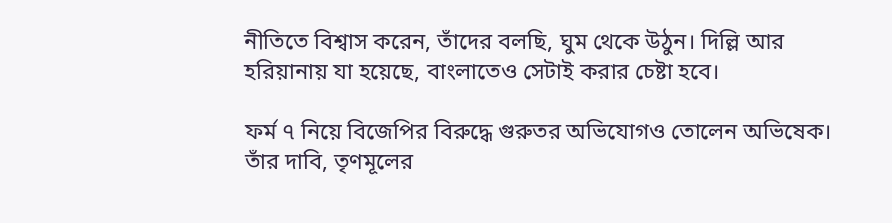নীতিতে বিশ্বাস করেন, তাঁদের বলছি, ঘুম থেকে উঠুন। দিল্লি আর হরিয়ানায় যা হয়েছে, বাংলাতেও সেটাই করার চেষ্টা হবে।

ফর্ম ৭ নিয়ে বিজেপির বিরুদ্ধে গুরুতর অভিযোগও তোলেন অভিষেক। তাঁর দাবি, তৃণমূলের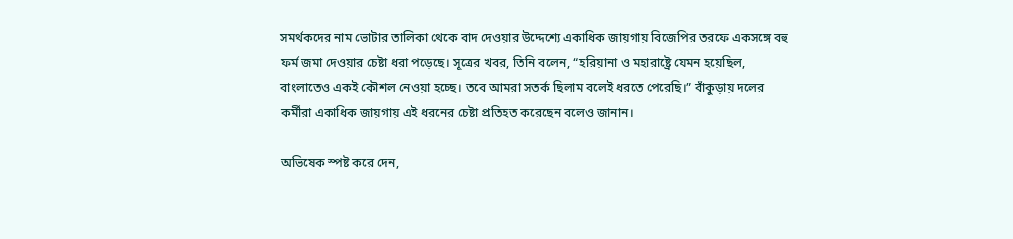সমর্থকদের নাম ভোটার তালিকা থেকে বাদ দেওয়ার উদ্দেশ্যে একাধিক জায়গায় বিজেপির তরফে একসঙ্গে বহু ফর্ম জমা দেওয়ার চেষ্টা ধরা পড়েছে। সূত্রের খবর, তিনি বলেন, “হরিয়ানা ও মহারাষ্ট্রে যেমন হয়েছিল, বাংলাতেও একই কৌশল নেওয়া হচ্ছে। তবে আমরা সতর্ক ছিলাম বলেই ধরতে পেরেছি।” বাঁকুড়ায় দলের কর্মীরা একাধিক জায়গায় এই ধরনের চেষ্টা প্রতিহত করেছেন বলেও জানান।

অভিষেক স্পষ্ট করে দেন,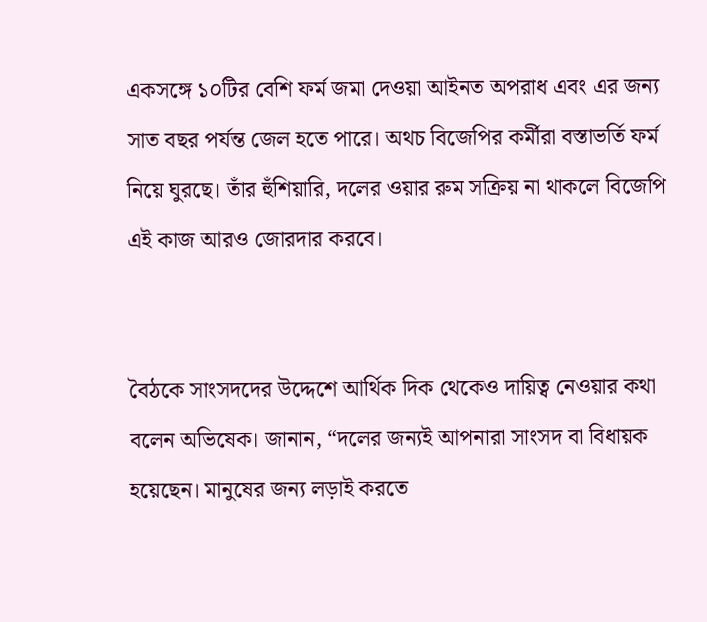একসঙ্গে ১০টির বেশি ফর্ম জমা দেওয়া আইনত অপরাধ এবং এর জন্য সাত বছর পর্যন্ত জেল হতে পারে। অথচ বিজেপির কর্মীরা বস্তাভর্তি ফর্ম নিয়ে ঘুরছে। তাঁর হুঁশিয়ারি, দলের ওয়ার রুম সক্রিয় না থাকলে বিজেপি এই কাজ আরও জোরদার করবে।


বৈঠকে সাংসদদের উদ্দেশে আর্থিক দিক থেকেও দায়িত্ব নেওয়ার কথা বলেন অভিষেক। জানান, “দলের জন্যই আপনারা সাংসদ বা বিধায়ক হয়েছেন। মানুষের জন্য লড়াই করতে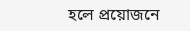হলে প্রয়োজনে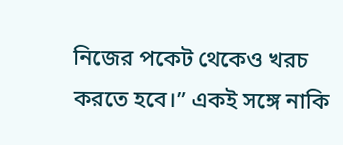নিজের পকেট থেকেও খরচ করতে হবে।” একই সঙ্গে নাকি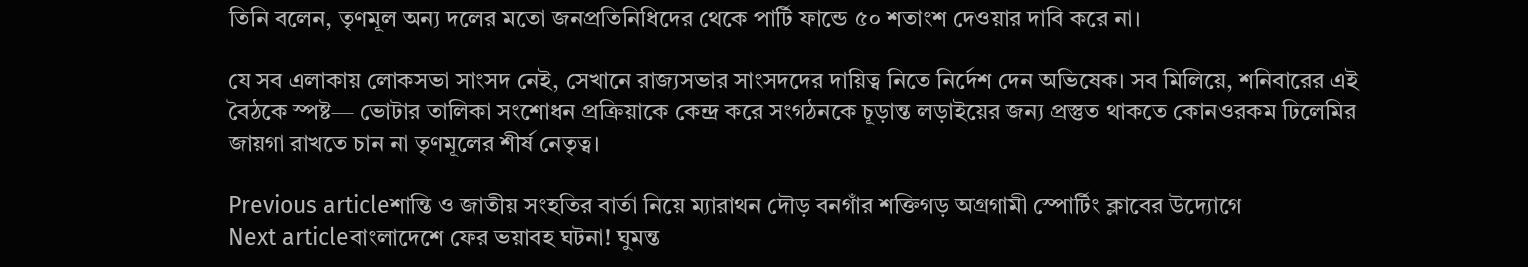তিনি বলেন, তৃণমূল অন্য দলের মতো জনপ্রতিনিধিদের থেকে পার্টি ফান্ডে ৫০ শতাংশ দেওয়ার দাবি করে না।

যে সব এলাকায় লোকসভা সাংসদ নেই, সেখানে রাজ্যসভার সাংসদদের দায়িত্ব নিতে নির্দেশ দেন অভিষেক। সব মিলিয়ে, শনিবারের এই বৈঠকে স্পষ্ট— ভোটার তালিকা সংশোধন প্রক্রিয়াকে কেন্দ্র করে সংগঠনকে চূড়ান্ত লড়াইয়ের জন্য প্রস্তুত থাকতে কোনওরকম ঢিলেমির জায়গা রাখতে চান না তৃণমূলের শীর্ষ নেতৃত্ব।

Previous articleশান্তি ও জাতীয় সংহতির বার্তা নিয়ে ম্যারাথন দৌড় বনগাঁর শক্তিগড় অগ্রগামী স্পোর্টিং ক্লাবের উদ্যোগে
Next articleবাংলাদেশে ফের ভয়াবহ ঘটনা! ঘুমন্ত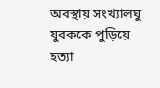অবস্থায় সংখ্যালঘু যুবককে পুড়িয়ে হত্যা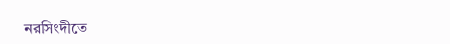নরসিংদীতে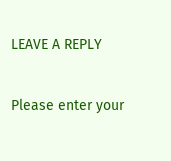LEAVE A REPLY

Please enter your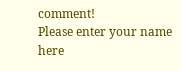comment!
Please enter your name here